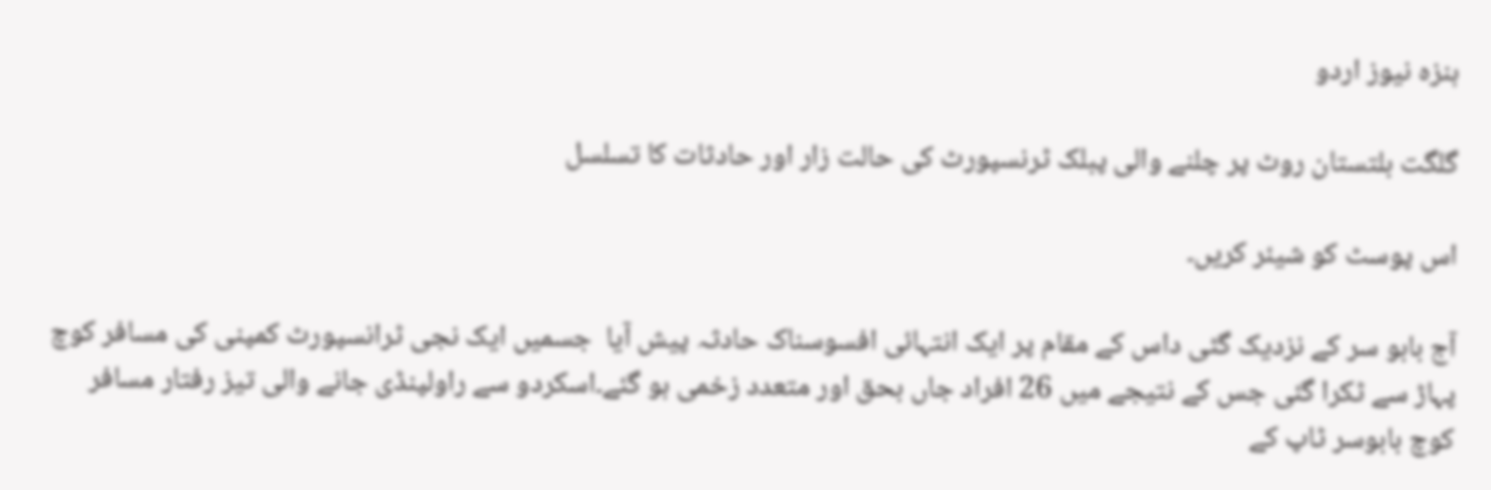ہنزہ نیوز اردو

گلگت بلتستان روٹ پر چلنے والی پبلک ٹرنسپورٹ کی حالت زار اور حادثات کا تسلسل

اس پوسٹ کو شیئر کریں۔

آج بابو سر کے نزدیک گٹی داس کے مقام پر ایک انتہائی افسوسناک حادثہ پیش آیا  جسمیں ایک نجی ٹرانسپورٹ کمپنی کی مسافر کوچ  پہاڑ سے ٹکرا گئی جس کے نتیجے میں 26 افراد جاں بحق اور متعدد زخمی ہو گئے۔اسکردو سے راولپنڈی جانے والی تیز رفتار مسافر کوچ بابوسر ٹاپ کے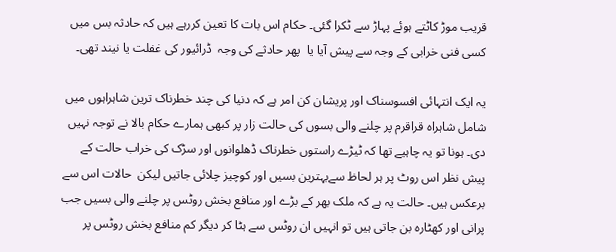قریب موڑ کاٹتے ہوئے پہاڑ سے ٹکرا گئی۔ حکام اس بات کا تعین کررہے ہیں کہ حادثہ بس میں کسی فنی خرابی کے وجہ سے پیش آیا یا  پھر حادثے کی وجہ  ڈرائیور کی غفلت یا نیند تھی۔

یہ ایک انتہائی افسوسناک اور پریشان کن امر ہے کہ دنیا کی چند خطرناک ترین شاہراہوں میں شامل شاہراہ قراقرم پر چلنے والی بسوں کی حالت زار پر کبھی ہمارے حکام بالا نے توجہ نہیں دی۔ ہونا تو یہ چاہیے تھا کہ ٹیڑے راستوں خطرناک ڈھلوانوں اور سڑک کی خراب حالت کے پیش نظر اس روٹ پر ہر لحاظ سےبہترین بسیں اور کوچیز چلائی جاتیں لیکن  حالات اس سے برعکس ہیں۔ حالت یہ ہے کہ ملک بھر کے بڑے اور منافع بخش روٹس پر چلنے والی بسیں جب پرانی اور کھٹارہ بن جاتی ہیں تو انہیں ان روٹس سے ہٹا کر دیگر کم منافع بخش روٹس پر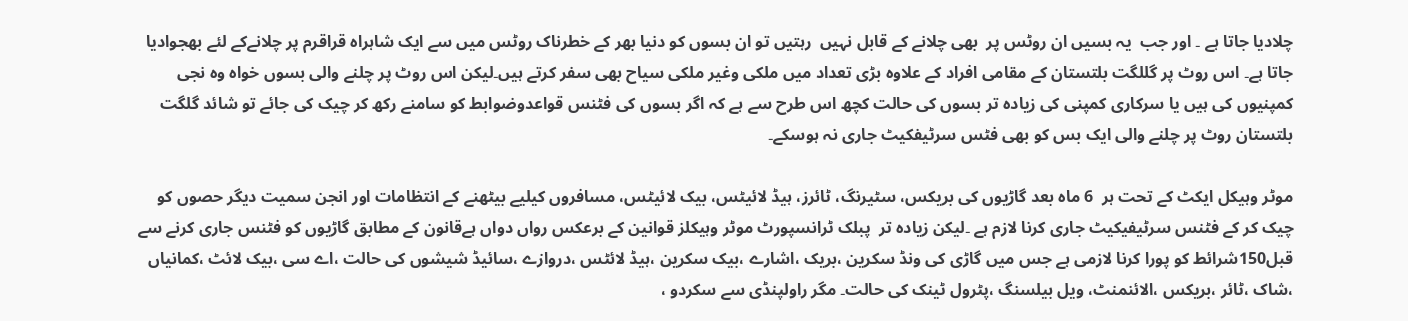چلادیا جاتا ہے ۔ اور جب  یہ بسیں ان روٹس پر  بھی چلانے کے قابل نہیں  رہتیں تو ان بسوں کو دنیا بھر کے خطرناک روٹس میں سے ایک شاہراہ قراقرم پر چلانےکے لئے بھجوادیا جاتا ہے۔ اس روٹ پر گللگت بلتستان کے مقامی افراد کے علاوہ بڑی تعداد میں ملکی وغیر ملکی سیاح بھی سفر کرتے ہیں۔لیکن اس روٹ پر چلنے والی بسوں خواہ وہ نجی کمپنیوں کی ہیں یا سرکاری کمپنی کی زیادہ تر بسوں کی حالت کچھ اس طرح سے ہے کہ اگر بسوں کی فٹنس قواعدوضوابط کو سامنے رکھ کر چیک کی جائے تو شائد گلگت بلتستان روٹ پر چلنے والی ایک بس کو بھی فٹس سرٹیفکیٹ جاری نہ ہوسکے۔

موٹر وہیکل ایکٹ کے تحت ہر  6 ماہ بعد گاڑیوں کی بریکس، سٹیرنگ، ٹائرز، ہیڈ لائیٹس، بیک لائیٹس، مسافروں کیلیے بیٹھنے کے انتظامات اور انجن سمیت دیگر حصوں کو چیک کر کے فٹنس سرٹیفیکیٹ جاری کرنا لازم ہے ۔لیکن زیادہ تر  پبلک ٹرانسپورٹ موٹر وہیکلز قوانین کے برعکس رواں دواں ہےقانون کے مطابق گاڑیوں کو فٹنس جاری کرنے سے قبل150شرائط کو پورا کرنا لازمی ہے جس میں گاڑی کی ونڈ سکرین ،بریک ،اشارے ،بیک سکرین ،ہیڈ لائٹس ،دروازے ،سائیڈ شیشوں کی حالت ،اے سی ،بیک لائٹ ،کمانیاں ،شاک ،ٹائر ،بریکس ،الائنمنٹ، ویل بیلسنگ ،پٹرول ٹینک کی حالت۔ مگر راولپنڈی سے سکردو ،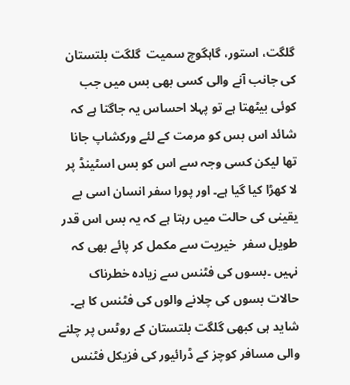گلگت، استور، گاہگوچ سمیت  گلگت بلتستان کی جانب آنے والی کسی بھی بس میں جب کوئی بیٹھتا ہے تو پہلا احساس یہ جاگتا ہے کہ شائد اس بس کو مرمت کے لئے ورکشاپ جانا تھا لیکن کسی وجہ سے اس کو بس اسٹینڈ پر لا کھڑا کیا گیا ہے۔ اور پورا سفر انسان اسی بے یقینی کی حالت میں رہتا ہے کہ یہ بس اس قدر  طویل سفر  خیریت سے مکمل کر پائے بھی کہ نہیں ۔بسوں کی فٹنس سے زیادہ خطرناک حالات بسوں کی چلانے والوں کی فٹنس کا ہے۔ شاید ہی کبھی گلگت بلتستان کے روٹس پر چلنے والی مسافر کوچز کے ڈرائیور کی فزیکل فٹنس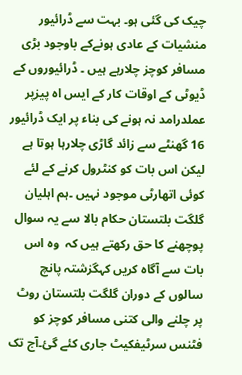چیک کی گئی ہو۔ بہت سے ڈرائیور منشیات کے عادی ہونےکے باوجود بڑی مسافر کوچز چلارہے ہیں ۔ ڈرائیوروں کے ڈیوٹی کے اوقات کار کے ایس اہ پیزپر عملدرامد نہ ہونے کی بناء پر ایک ڈرائیور 16 گھنٹے سے زائد گاڑی چلارہا ہوتا ہے لیکن اس بات کو کنٹرول کرنے کے لئے کوئی اتھارٹی موجود نہیں ۔ہم اہلیان گلگت بلتستان حکام بالا سے یہ سوال پوچھنے کا حق رکھتے ہیں کہ  وہ اس بات سے آگاہ کریں کہگزشتہ پانچ سالوں کے دوران گلگت بلتستان روٹ پر چلنے والی کتنی مسافر کوچز کو فٹنس سرٹیفکیٹ جاری کئے گئ۔آج تک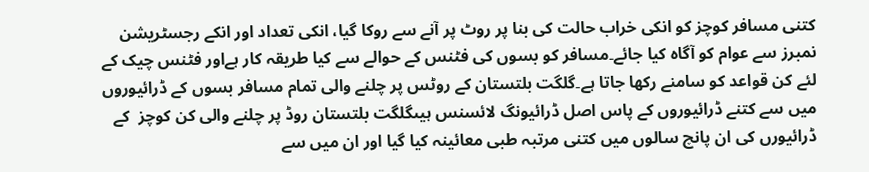کتنی مسافر کوچز کو انکی خراب حالت کی بنا پر روٹ پر آنے سے روکا گیا، انکی تعداد اور انکے رجسٹریشن نمبرز سے عوام کو آگاہ کیا جائے۔مسافر کو بسوں کی فٹنس کے حوالے سے کیا طریقہ کار ہےاور فٹنس چیک کے لئے کن قواعد کو سامنے رکھا جاتا ہے۔گلگت بلتستان کے روٹس پر چلنے والی تمام مسافر بسوں کے ڈرائیوروں میں سے کتنے ڈرائیوروں کے پاس اصل ڈرائیونگ لائسنس ہیںگلگت بلتستان روڈ پر چلنے والی کن کوچز  کے ڈرائیورں کی ان پانچ سالوں میں کتنی مرتبہ طبی معائینہ کیا گیا اور ان میں سے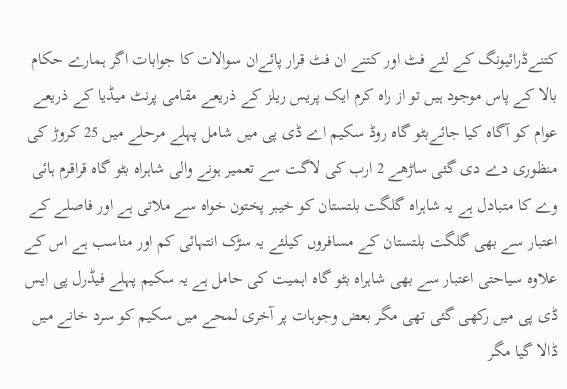کتنےڈرائیونگ کے لئے فٹ اور کتنے ان فٹ قرار پائےان سوالات کا جوابات اگر ہمارے حکام بالا کے پاس موجود ہیں تو از راہ کرم ایک پریس ریلز کے ذریعے مقامی پرنٹ میڈیا کے ذریعے عوام کو آگاہ کیا جائےبٹو گاہ روڈ سکیم اے ڈی پی میں شامل پہلے مرحلے میں 25 کروڑ کی منظوری دے دی گئی ساڑھے 2 ارب کی لاگت سے تعمیر ہونے والی شاہراہ بٹو گاہ قراقرم ہائی وے کا متبادل ہے یہ شاہراہ گلگت بلتستان کو خیبر پختون خواہ سے ملاتی ہے اور فاصلے کے اعتبار سے بھی گلگت بلتستان کے مسافروں کیلئے یہ سڑک انتہائی کم اور مناسب ہے اس کے علاوہ سیاحتی اعتبار سے بھی شاہراہ بٹو گاہ اہمیت کی حامل ہے یہ سکیم پہلے فیڈرل پی ایس ڈی پی میں رکھی گئی تھی مگر بعض وجوہات پر آخری لمحے میں سکیم کو سرد خانے میں ڈالا گیا مگر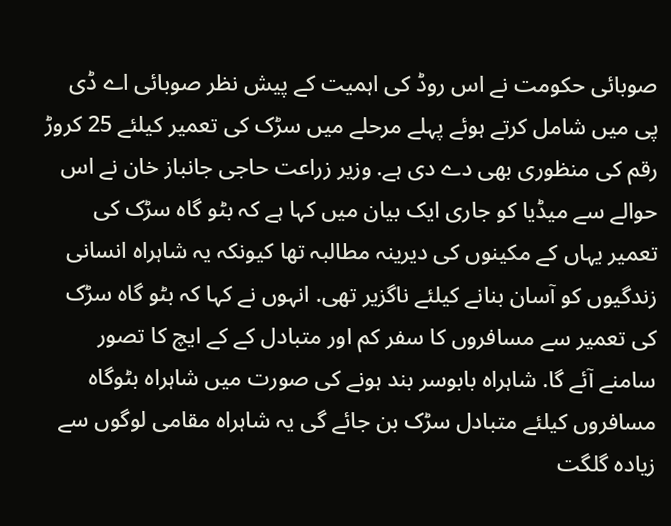صوبائی حکومت نے اس روڈ کی اہمیت کے پیش نظر صوبائی اے ڈی پی میں شامل کرتے ہوئے پہلے مرحلے میں سڑک کی تعمیر کیلئے 25 کروڑ رقم کی منظوری بھی دے دی ہے. وزیر زراعت حاجی جانباز خان نے اس حوالے سے میڈیا کو جاری ایک بیان میں کہا ہے کہ بٹو گاہ سڑک کی تعمیر یہاں کے مکینوں کی دیرینہ مطالبہ تھا کیونکہ یہ شاہراہ انسانی زندگیوں کو آسان بنانے کیلئے ناگزیر تھی. انہوں نے کہا کہ بٹو گاہ سڑک کی تعمیر سے مسافروں کا سفر کم اور متبادل کے کے ایچ کا تصور سامنے آئے گا. شاہراہ بابوسر بند ہونے کی صورت میں شاہراہ بٹوگاہ مسافروں کیلئے متبادل سڑک بن جائے گی یہ شاہراہ مقامی لوگوں سے زیادہ گلگت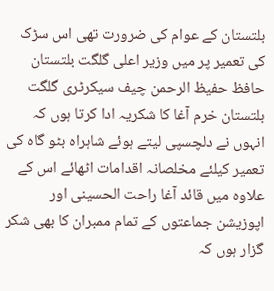بلتستان کے عوام کی ضرورت تھی اس سڑک کی تعمیر پر میں وزیر اعلی گلگت بلتستان حافظ حفیظ الرحمن چیف سیکرٹری گلگت بلتستان خرم آغا کا شکریہ ادا کرتا ہوں کہ انہوں نے دلچسپی لیتے ہوئے شاہراہ بٹو گاہ کی تعمیر کیلئے مخلصانہ اقدامات اٹھائے اس کے علاوہ میں قائد آغا راحت الحسینی اور اپوزیشن جماعتوں کے تمام ممبران کا بھی شکر گزار ہوں کہ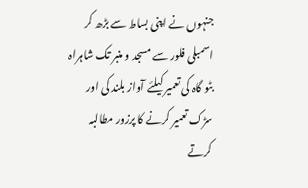جنہوں نے اپنی بساط سے بڑھ کر اسمبلی فلور سے مسجد و منبر تک شاہراہ بٹو گاہ کی تعمیر کیلئے آواز بلند کی اور سڑک تعمیر کرنے کا پرزور مطالبہ کرتے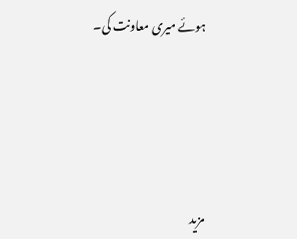ہوئے میری معاونت کی۔





مزید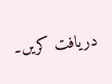دریافت کریں۔